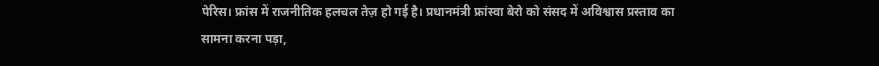पेरिस। फ्रांस में राजनीतिक हलचल तेज़ हो गई है। प्रधानमंत्री फ्रांस्वा बेरो को संसद में अविश्वास प्रस्ताव का सामना करना पड़ा,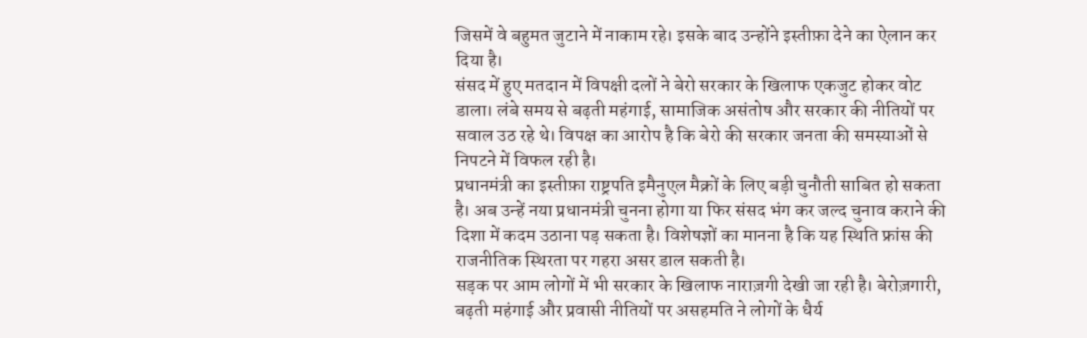जिसमें वे बहुमत जुटाने में नाकाम रहे। इसके बाद उन्होंने इस्तीफ़ा देने का ऐलान कर दिया है।
संसद में हुए मतदान में विपक्षी दलों ने बेरो सरकार के खिलाफ एकजुट होकर वोट डाला। लंबे समय से बढ़ती महंगाई, सामाजिक असंतोष और सरकार की नीतियों पर सवाल उठ रहे थे। विपक्ष का आरोप है कि बेरो की सरकार जनता की समस्याओं से निपटने में विफल रही है।
प्रधानमंत्री का इस्तीफ़ा राष्ट्रपति इमैनुएल मैक्रों के लिए बड़ी चुनौती साबित हो सकता है। अब उन्हें नया प्रधानमंत्री चुनना होगा या फिर संसद भंग कर जल्द चुनाव कराने की दिशा में कदम उठाना पड़ सकता है। विशेषज्ञों का मानना है कि यह स्थिति फ्रांस की राजनीतिक स्थिरता पर गहरा असर डाल सकती है।
सड़क पर आम लोगों में भी सरकार के खिलाफ नाराज़गी देखी जा रही है। बेरोज़गारी, बढ़ती महंगाई और प्रवासी नीतियों पर असहमति ने लोगों के धैर्य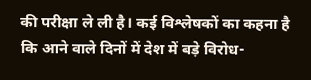की परीक्षा ले ली है। कई विश्लेषकों का कहना है कि आने वाले दिनों में देश में बड़े विरोध-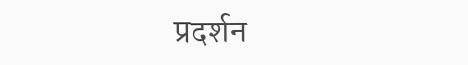प्रदर्शन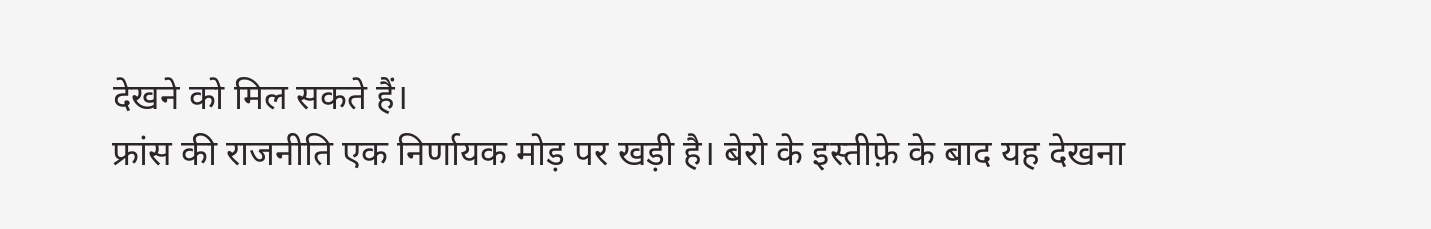देखने को मिल सकते हैं।
फ्रांस की राजनीति एक निर्णायक मोड़ पर खड़ी है। बेरो के इस्तीफ़े के बाद यह देखना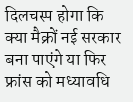दिलचस्प होगा कि क्या मैक्रों नई सरकार बना पाएंगे या फिर फ्रांस को मध्यावधि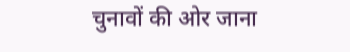चुनावों की ओर जाना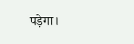पड़ेगा।